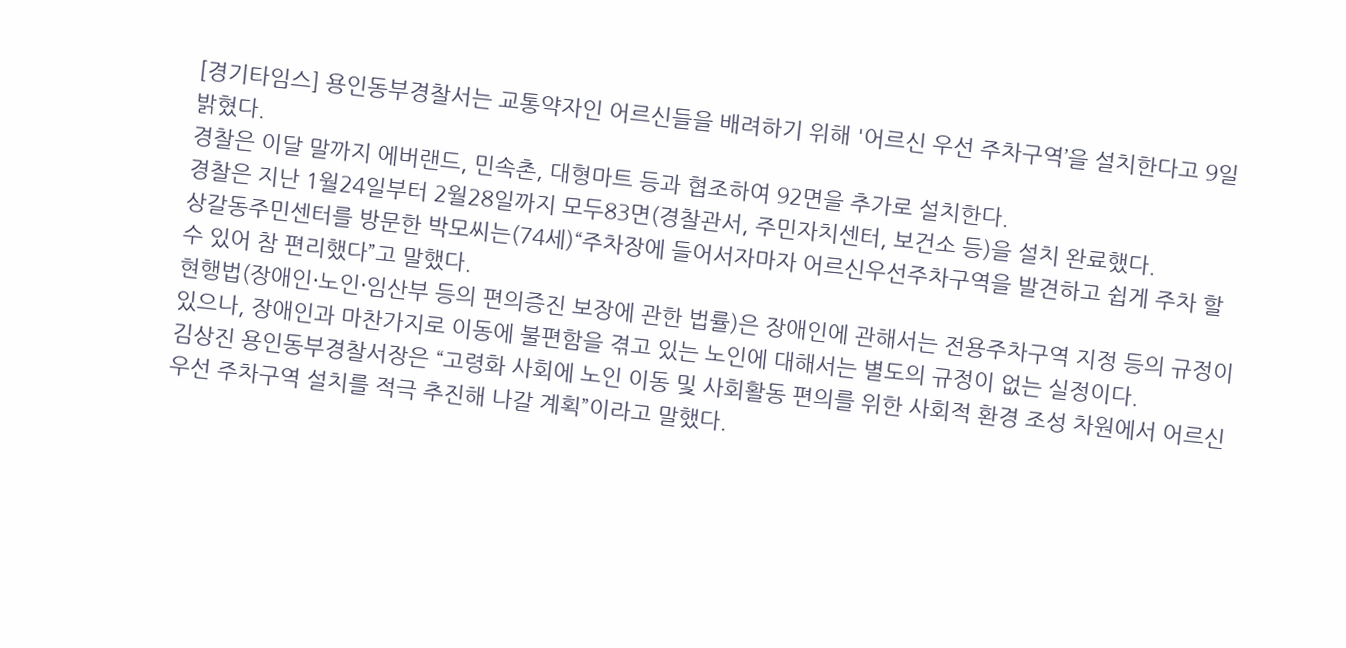[경기타임스] 용인동부경찰서는 교통약자인 어르신들을 배려하기 위해 '어르신 우선 주차구역’을 설치한다고 9일 밝혔다.
경찰은 이달 말까지 에버랜드, 민속촌, 대형마트 등과 협조하여 92면을 추가로 설치한다.
경찰은 지난 1월24일부터 2월28일까지 모두83면(경찰관서, 주민자치센터, 보건소 등)을 설치 완료했다.
상갈동주민센터를 방문한 박모씨는(74세)“주차장에 들어서자마자 어르신우선주차구역을 발견하고 쉽게 주차 할 수 있어 참 편리했다”고 말했다.
현행법(장애인·노인·임산부 등의 편의증진 보장에 관한 법률)은 장애인에 관해서는 전용주차구역 지정 등의 규정이 있으나, 장애인과 마찬가지로 이동에 불편함을 겪고 있는 노인에 대해서는 별도의 규정이 없는 실정이다.
김상진 용인동부경찰서장은 “고령화 사회에 노인 이동 및 사회활동 편의를 위한 사회적 환경 조성 차원에서 어르신 우선 주차구역 설치를 적극 추진해 나갈 계획”이라고 말했다.